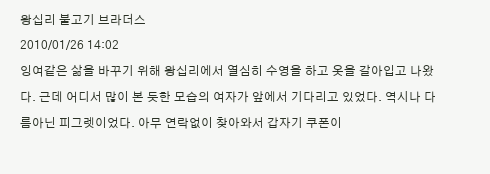왕십리 불고기 브라더스
2010/01/26 14:02
잉여같은 삶을 바꾸기 위해 왕십리에서 열심히 수영을 하고 옷을 갈아입고 나왔다. 근데 어디서 많이 본 듯한 모습의 여자가 앞에서 기다리고 있었다. 역시나 다름아닌 피그렛이었다. 아무 연락없이 찾아와서 갑자기 쿠폰이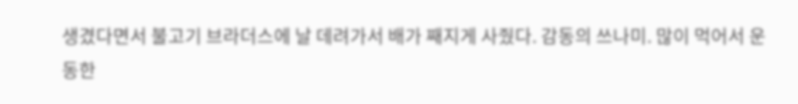생겼다면서 불고기 브라더스에 날 데려가서 배가 째지게 사줬다. 감동의 쓰나미. 많이 먹어서 운동한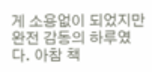게 소용없이 되었지만 완전 감동의 하루였다. 아참 책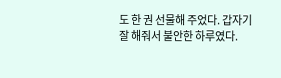도 한 권 선물해 주었다. 갑자기 잘 해줘서 불안한 하루였다.